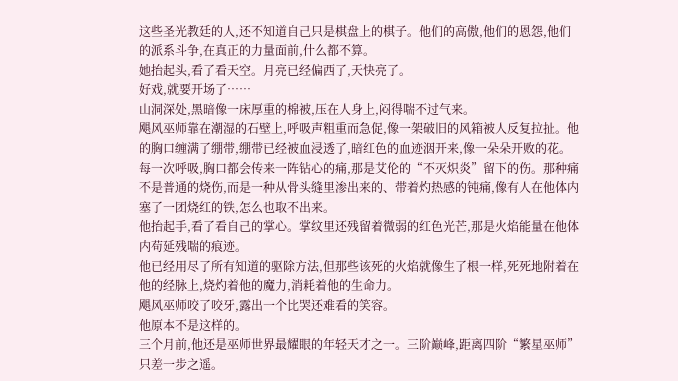这些圣光教廷的人,还不知道自己只是棋盘上的棋子。他们的高傲,他们的恩怨,他们的派系斗争,在真正的力量面前,什么都不算。
她抬起头,看了看天空。月亮已经偏西了,天快亮了。
好戏,就要开场了……
山洞深处,黑暗像一床厚重的棉被,压在人身上,闷得喘不过气来。
飓风巫师靠在潮湿的石壁上,呼吸声粗重而急促,像一架破旧的风箱被人反复拉扯。他的胸口缠满了绷带,绷带已经被血浸透了,暗红色的血迹洇开来,像一朵朵开败的花。
每一次呼吸,胸口都会传来一阵钻心的痛,那是艾伦的“不灭炽炎”留下的伤。那种痛不是普通的烧伤,而是一种从骨头缝里渗出来的、带着灼热感的钝痛,像有人在他体内塞了一团烧红的铁,怎么也取不出来。
他抬起手,看了看自己的掌心。掌纹里还残留着微弱的红色光芒,那是火焰能量在他体内苟延残喘的痕迹。
他已经用尽了所有知道的驱除方法,但那些该死的火焰就像生了根一样,死死地附着在他的经脉上,烧灼着他的魔力,消耗着他的生命力。
飓风巫师咬了咬牙,露出一个比哭还难看的笑容。
他原本不是这样的。
三个月前,他还是巫师世界最耀眼的年轻天才之一。三阶巅峰,距离四阶“繁星巫师”只差一步之遥。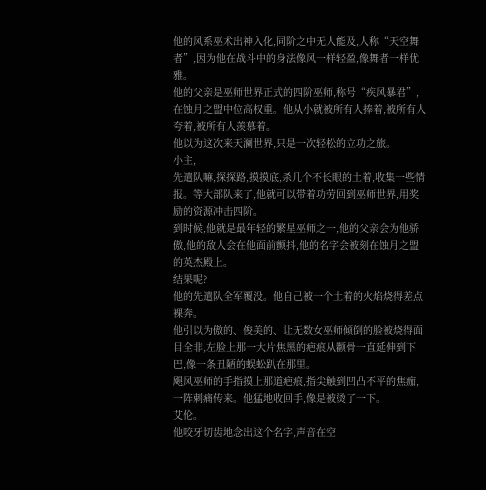他的风系巫术出神入化,同阶之中无人能及,人称“天空舞者”,因为他在战斗中的身法像风一样轻盈,像舞者一样优雅。
他的父亲是巫师世界正式的四阶巫师,称号“疾风暴君”,在蚀月之盟中位高权重。他从小就被所有人捧着,被所有人夸着,被所有人羡慕着。
他以为这次来天澜世界,只是一次轻松的立功之旅。
小主,
先遣队嘛,探探路,摸摸底,杀几个不长眼的土着,收集一些情报。等大部队来了,他就可以带着功劳回到巫师世界,用奖励的资源冲击四阶。
到时候,他就是最年轻的繁星巫师之一,他的父亲会为他骄傲,他的敌人会在他面前颤抖,他的名字会被刻在蚀月之盟的英杰殿上。
结果呢?
他的先遣队全军覆没。他自己被一个土着的火焰烧得差点裸奔。
他引以为傲的、俊美的、让无数女巫师倾倒的脸被烧得面目全非,左脸上那一大片焦黑的疤痕从颧骨一直延伸到下巴,像一条丑陋的蜈蚣趴在那里。
飓风巫师的手指摸上那道疤痕,指尖触到凹凸不平的焦痂,一阵刺痛传来。他猛地收回手,像是被烫了一下。
艾伦。
他咬牙切齿地念出这个名字,声音在空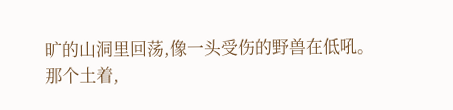旷的山洞里回荡,像一头受伤的野兽在低吼。
那个土着,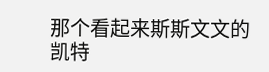那个看起来斯斯文文的凯特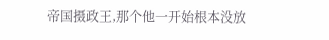帝国摄政王,那个他一开始根本没放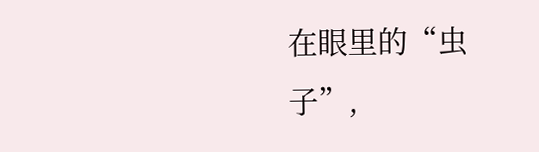在眼里的“虫子”,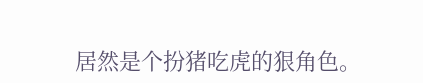居然是个扮猪吃虎的狠角色。